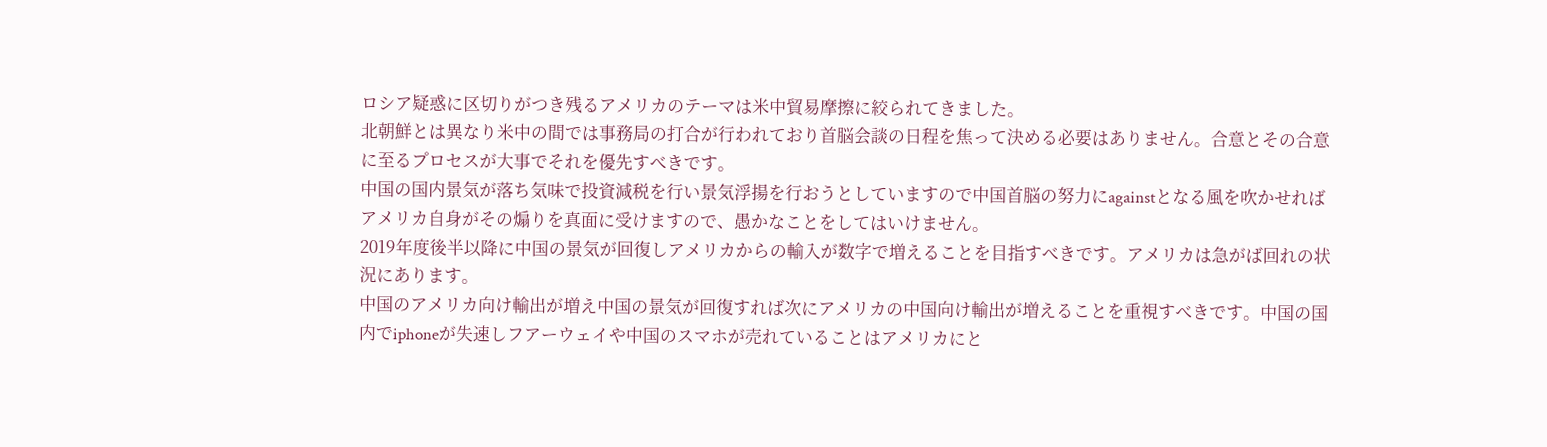ロシア疑惑に区切りがつき残るアメリカのテーマは米中貿易摩擦に絞られてきました。
北朝鮮とは異なり米中の間では事務局の打合が行われており首脳会談の日程を焦って決める必要はありません。合意とその合意に至るプロセスが大事でそれを優先すべきです。
中国の国内景気が落ち気味で投資減税を行い景気浮揚を行おうとしていますので中国首脳の努力にagainstとなる風を吹かせればアメリカ自身がその煽りを真面に受けますので、愚かなことをしてはいけません。
2019年度後半以降に中国の景気が回復しアメリカからの輸入が数字で増えることを目指すべきです。アメリカは急がば回れの状況にあります。
中国のアメリカ向け輸出が増え中国の景気が回復すれば次にアメリカの中国向け輸出が増えることを重視すべきです。中国の国内でiphoneが失速しフアーウェイや中国のスマホが売れていることはアメリカにと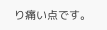り痛い点です。